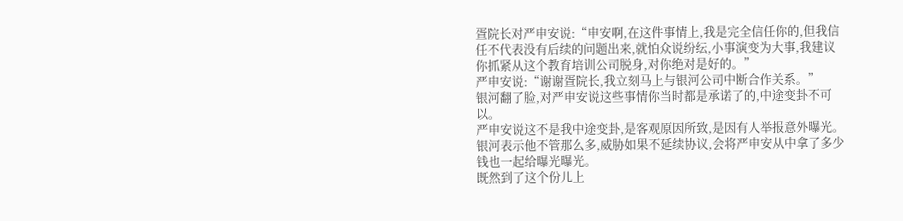疍院长对严申安说:“申安啊,在这件事情上,我是完全信任你的,但我信任不代表没有后续的问题出来,就怕众说纷纭,小事演变为大事,我建议你抓紧从这个教育培训公司脱身,对你绝对是好的。”
严申安说:“谢谢疍院长,我立刻马上与银河公司中断合作关系。”
银河翻了脸,对严申安说这些事情你当时都是承诺了的,中途变卦不可以。
严申安说这不是我中途变卦,是客观原因所致,是因有人举报意外曝光。
银河表示他不管那么多,威胁如果不延续协议,会将严申安从中拿了多少钱也一起给曝光曝光。
既然到了这个份儿上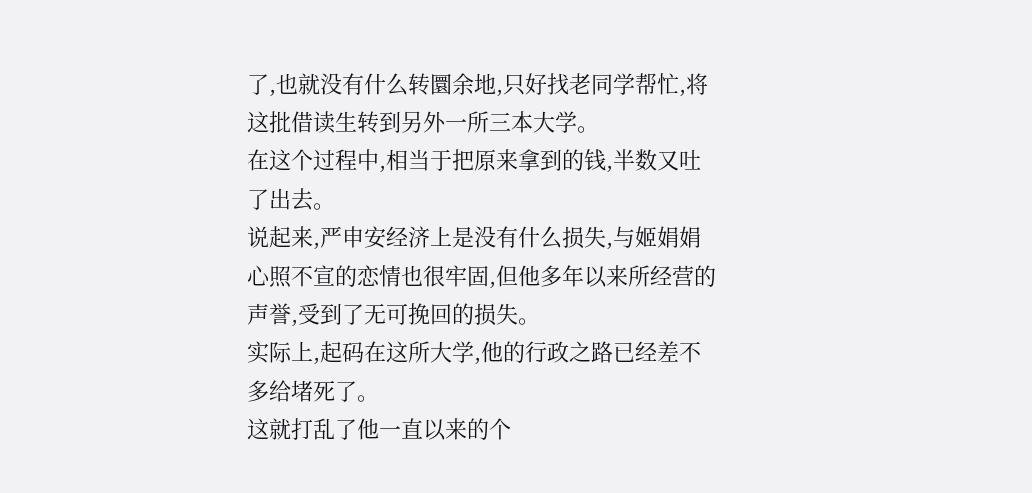了,也就没有什么转圜余地,只好找老同学帮忙,将这批借读生转到另外一所三本大学。
在这个过程中,相当于把原来拿到的钱,半数又吐了出去。
说起来,严申安经济上是没有什么损失,与姬娟娟心照不宣的恋情也很牢固,但他多年以来所经营的声誉,受到了无可挽回的损失。
实际上,起码在这所大学,他的行政之路已经差不多给堵死了。
这就打乱了他一直以来的个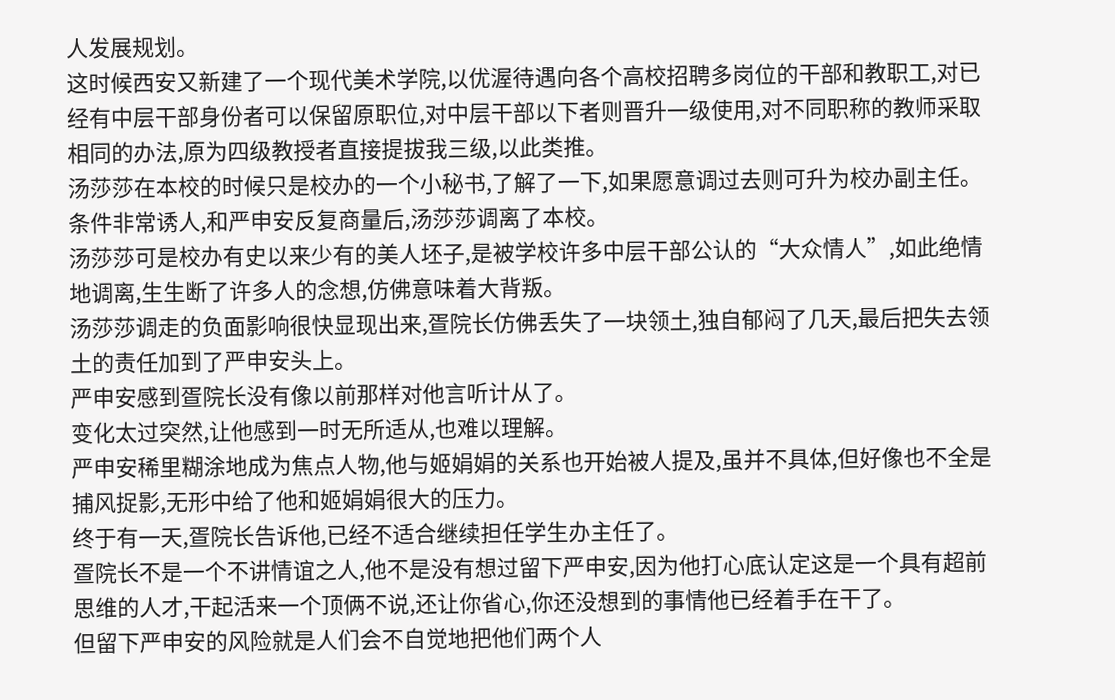人发展规划。
这时候西安又新建了一个现代美术学院,以优渥待遇向各个高校招聘多岗位的干部和教职工,对已经有中层干部身份者可以保留原职位,对中层干部以下者则晋升一级使用,对不同职称的教师采取相同的办法,原为四级教授者直接提拔我三级,以此类推。
汤莎莎在本校的时候只是校办的一个小秘书,了解了一下,如果愿意调过去则可升为校办副主任。
条件非常诱人,和严申安反复商量后,汤莎莎调离了本校。
汤莎莎可是校办有史以来少有的美人坯子,是被学校许多中层干部公认的“大众情人”,如此绝情地调离,生生断了许多人的念想,仿佛意味着大背叛。
汤莎莎调走的负面影响很快显现出来,疍院长仿佛丢失了一块领土,独自郁闷了几天,最后把失去领土的责任加到了严申安头上。
严申安感到疍院长没有像以前那样对他言听计从了。
变化太过突然,让他感到一时无所适从,也难以理解。
严申安稀里糊涂地成为焦点人物,他与姬娟娟的关系也开始被人提及,虽并不具体,但好像也不全是捕风捉影,无形中给了他和姬娟娟很大的压力。
终于有一天,疍院长告诉他,已经不适合继续担任学生办主任了。
疍院长不是一个不讲情谊之人,他不是没有想过留下严申安,因为他打心底认定这是一个具有超前思维的人才,干起活来一个顶俩不说,还让你省心,你还没想到的事情他已经着手在干了。
但留下严申安的风险就是人们会不自觉地把他们两个人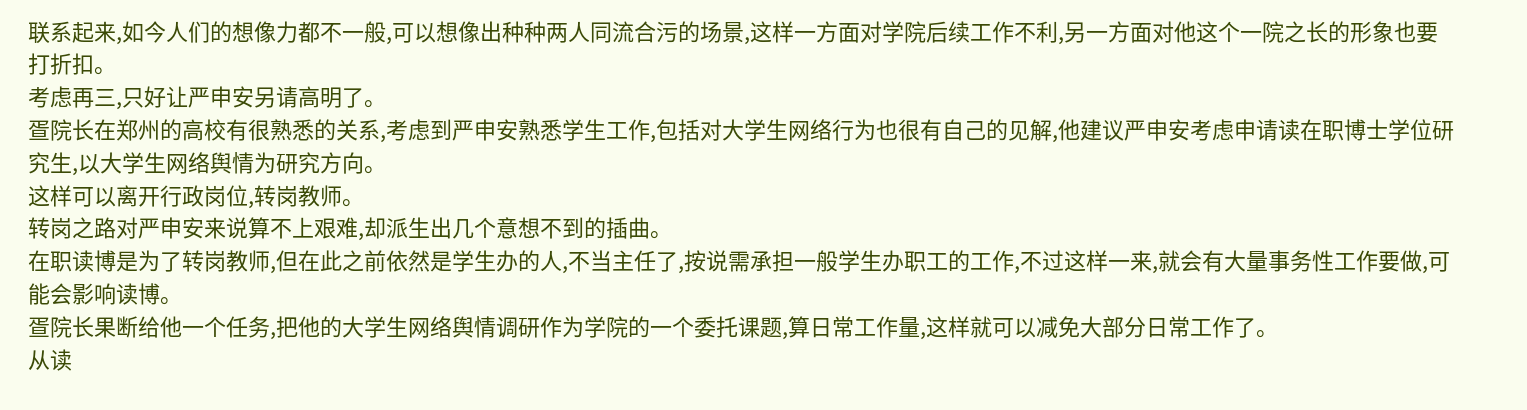联系起来,如今人们的想像力都不一般,可以想像出种种两人同流合污的场景,这样一方面对学院后续工作不利,另一方面对他这个一院之长的形象也要打折扣。
考虑再三,只好让严申安另请高明了。
疍院长在郑州的高校有很熟悉的关系,考虑到严申安熟悉学生工作,包括对大学生网络行为也很有自己的见解,他建议严申安考虑申请读在职博士学位研究生,以大学生网络舆情为研究方向。
这样可以离开行政岗位,转岗教师。
转岗之路对严申安来说算不上艰难,却派生出几个意想不到的插曲。
在职读博是为了转岗教师,但在此之前依然是学生办的人,不当主任了,按说需承担一般学生办职工的工作,不过这样一来,就会有大量事务性工作要做,可能会影响读博。
疍院长果断给他一个任务,把他的大学生网络舆情调研作为学院的一个委托课题,算日常工作量,这样就可以减免大部分日常工作了。
从读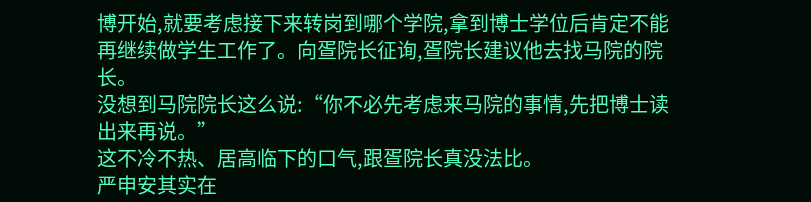博开始,就要考虑接下来转岗到哪个学院,拿到博士学位后肯定不能再继续做学生工作了。向疍院长征询,疍院长建议他去找马院的院长。
没想到马院院长这么说:“你不必先考虑来马院的事情,先把博士读出来再说。”
这不冷不热、居高临下的口气,跟疍院长真没法比。
严申安其实在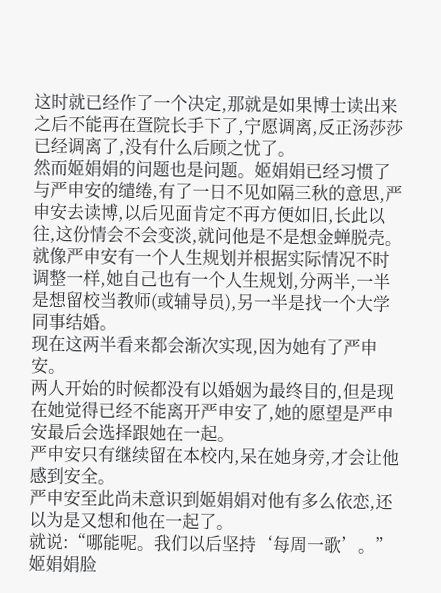这时就已经作了一个决定,那就是如果博士读出来之后不能再在疍院长手下了,宁愿调离,反正汤莎莎已经调离了,没有什么后顾之忧了。
然而姬娟娟的问题也是问题。姬娟娟已经习惯了与严申安的缱绻,有了一日不见如隔三秋的意思,严申安去读博,以后见面肯定不再方便如旧,长此以往,这份情会不会变淡,就问他是不是想金蝉脱壳。
就像严申安有一个人生规划并根据实际情况不时调整一样,她自己也有一个人生规划,分两半,一半是想留校当教师(或辅导员),另一半是找一个大学同事结婚。
现在这两半看来都会渐次实现,因为她有了严申安。
两人开始的时候都没有以婚姻为最终目的,但是现在她觉得已经不能离开严申安了,她的愿望是严申安最后会选择跟她在一起。
严申安只有继续留在本校内,呆在她身旁,才会让他感到安全。
严申安至此尚未意识到姬娟娟对他有多么依恋,还以为是又想和他在一起了。
就说:“哪能呢。我们以后坚持‘每周一歌’。”
姬娟娟脸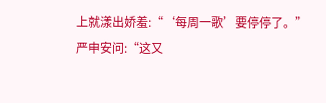上就漾出娇羞:“‘每周一歌’要停停了。”
严申安问:“这又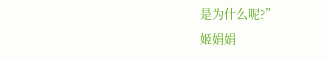是为什么呢?”
姬娟娟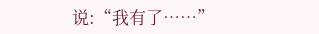说:“我有了……”